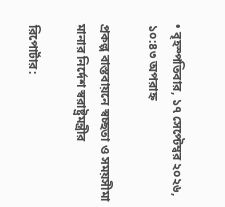• বৃহস্পতিবার, ১৭ সেপ্টেম্বর ২০২৬, ১০:৪৩ অপরাহ্ন

প্রকল্প বাস্তবায়নে স্বচ্ছতা ও সময়সীমা মানার নির্দেশ স্বরাষ্ট্রমন্ত্রীর

রিপোর্টার: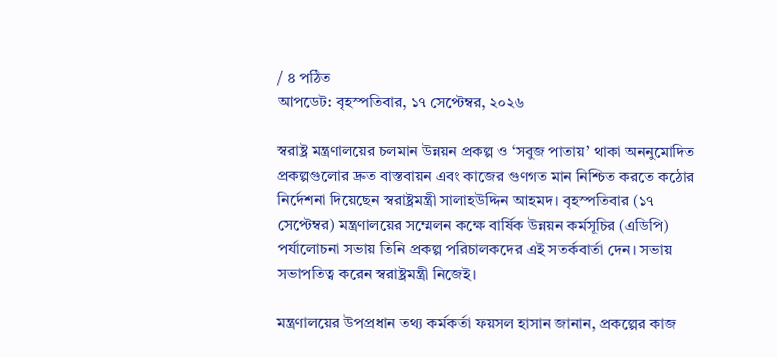/ ৪ পঠিত
আপডেট: বৃহস্পতিবার, ১৭ সেপ্টেম্বর, ২০২৬

স্বরাষ্ট্র মন্ত্রণালয়ের চলমান উন্নয়ন প্রকল্প ও ‘সবুজ পাতায়’ থাকা অননুমোদিত প্রকল্পগুলোর দ্রুত বাস্তবায়ন এবং কাজের গুণগত মান নিশ্চিত করতে কঠোর নির্দেশনা দিয়েছেন স্বরাষ্ট্রমন্ত্রী সালাহউদ্দিন আহমদ। বৃহস্পতিবার (১৭ সেপ্টেম্বর) মন্ত্রণালয়ের সম্মেলন কক্ষে বার্ষিক উন্নয়ন কর্মসূচির (এডিপি) পর্যালোচনা সভায় তিনি প্রকল্প পরিচালকদের এই সতর্কবার্তা দেন। সভায় সভাপতিত্ব করেন স্বরাষ্ট্রমন্ত্রী নিজেই।

মন্ত্রণালয়ের উপপ্রধান তথ্য কর্মকর্তা ফয়সল হাসান জানান, প্রকল্পের কাজ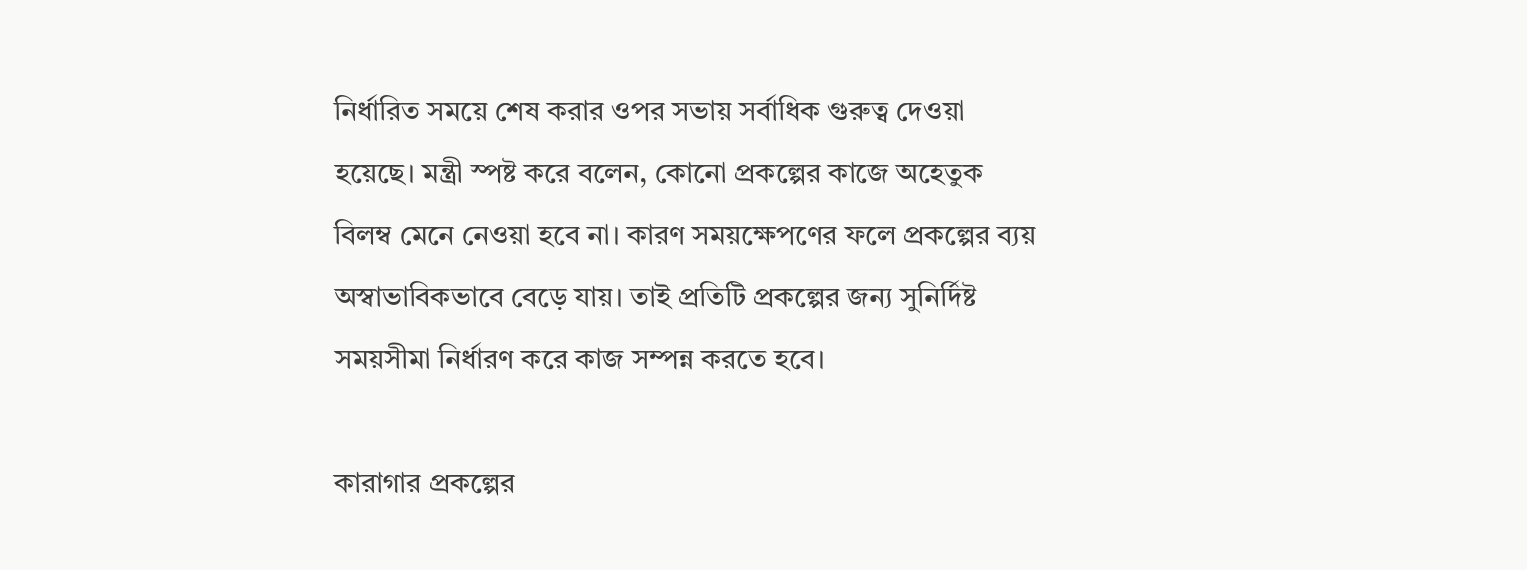নির্ধারিত সময়ে শেষ করার ওপর সভায় সর্বাধিক গুরুত্ব দেওয়া হয়েছে। মন্ত্রী স্পষ্ট করে বলেন, কোনো প্রকল্পের কাজে অহেতুক বিলম্ব মেনে নেওয়া হবে না। কারণ সময়ক্ষেপণের ফলে প্রকল্পের ব্যয় অস্বাভাবিকভাবে বেড়ে যায়। তাই প্রতিটি প্রকল্পের জন্য সুনির্দিষ্ট সময়সীমা নির্ধারণ করে কাজ সম্পন্ন করতে হবে।

কারাগার প্রকল্পের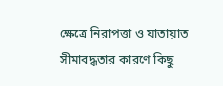ক্ষেত্রে নিরাপত্তা ও যাতায়াত সীমাবদ্ধতার কারণে কিছু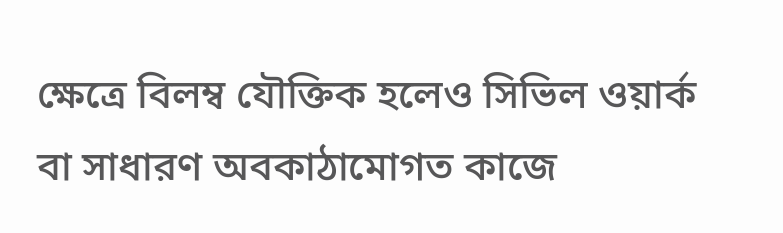ক্ষেত্রে বিলম্ব যৌক্তিক হলেও সিভিল ওয়ার্ক বা সাধারণ অবকাঠামোগত কাজে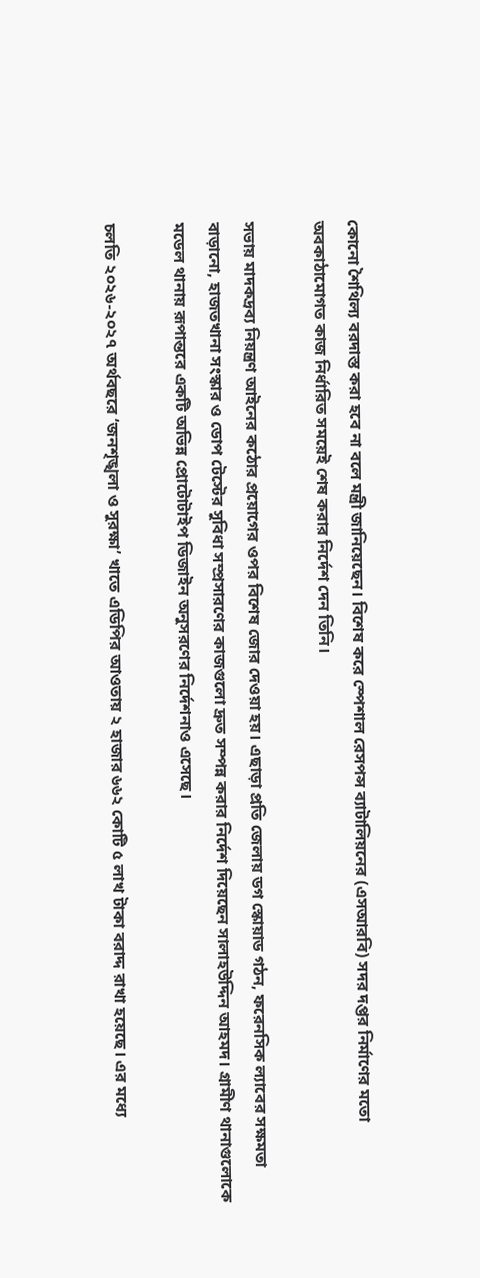কোনো শৈথিল্য বরদাস্ত করা হবে না বলে মন্ত্রী জানিয়েছেন। বিশেষ করে স্পেশাল রেসপন্স ব্যাটালিয়নের (এসআরবি) সদর দপ্তর নির্মাণের মতো অবকাঠামোগত কাজ নির্ধারিত সময়েই শেষ করার নির্দেশ দেন তিনি।

সভায় মাদকদ্রব্য নিয়ন্ত্রণ আইনের কঠোর প্রয়োগের ওপর বিশেষ জোর দেওয়া হয়। এছাড়া প্রতি জেলায় ডগ স্কোয়াড গঠন, ফরেনসিক ল্যাবের সক্ষমতা বাড়ানো, হাজতখানা সংস্কার ও ডোপ টেস্টের সুবিধা সম্প্রসারণের কাজগুলো দ্রুত সম্পন্ন করার নির্দেশ দিয়েছেন সালাহউদ্দিন আহমদ। গ্রামীণ থানাগুলোকে মডেল থানায় রূপান্তরে একটি অভিন্ন প্রোটোটাইপ ডিজাইন অনুসরণের নির্দেশনাও এসেছে।

চলতি ২০২৬-২০২৭ অর্থবছরে ‘জনশৃঙ্খলা ও সুরক্ষা’ খাতে এডিপির আওতায় ২ হাজার ৬৬২ কোটি ৫ লাখ টাকা বরাদ্দ রাখা হয়েছে। এর মধ্যে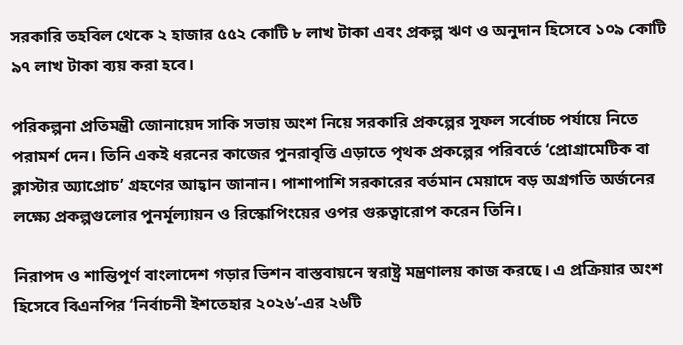সরকারি তহবিল থেকে ২ হাজার ৫৫২ কোটি ৮ লাখ টাকা এবং প্রকল্প ঋণ ও অনুদান হিসেবে ১০৯ কোটি ৯৭ লাখ টাকা ব্যয় করা হবে।

পরিকল্পনা প্রতিমন্ত্রী জোনায়েদ সাকি সভায় অংশ নিয়ে সরকারি প্রকল্পের সুফল সর্বোচ্চ পর্যায়ে নিতে পরামর্শ দেন। তিনি একই ধরনের কাজের পুনরাবৃত্তি এড়াতে পৃথক প্রকল্পের পরিবর্তে ‘প্রোগ্রামেটিক বা ক্লাস্টার অ্যাপ্রোচ’ গ্রহণের আহ্বান জানান। পাশাপাশি সরকারের বর্তমান মেয়াদে বড় অগ্রগতি অর্জনের লক্ষ্যে প্রকল্পগুলোর পুনর্মূল্যায়ন ও রিস্কোপিংয়ের ওপর গুরুত্বারোপ করেন তিনি।

নিরাপদ ও শান্তিপূর্ণ বাংলাদেশ গড়ার ভিশন বাস্তবায়নে স্বরাষ্ট্র মন্ত্রণালয় কাজ করছে। এ প্রক্রিয়ার অংশ হিসেবে বিএনপির ‘নির্বাচনী ইশতেহার ২০২৬’-এর ২৬টি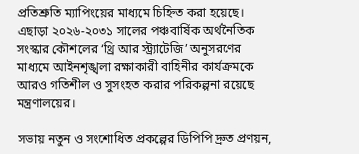প্রতিশ্রুতি ম্যাপিংয়ের মাধ্যমে চিহ্নিত করা হয়েছে। এছাড়া ২০২৬-২০৩১ সালের পঞ্চবার্ষিক অর্থনৈতিক সংস্কার কৌশলের ‘থ্রি আর স্ট্র্যাটেজি’ অনুসরণের মাধ্যমে আইনশৃঙ্খলা রক্ষাকারী বাহিনীর কার্যক্রমকে আরও গতিশীল ও সুসংহত করার পরিকল্পনা রয়েছে মন্ত্রণালয়ের।

সভায় নতুন ও সংশোধিত প্রকল্পের ডিপিপি দ্রুত প্রণয়ন,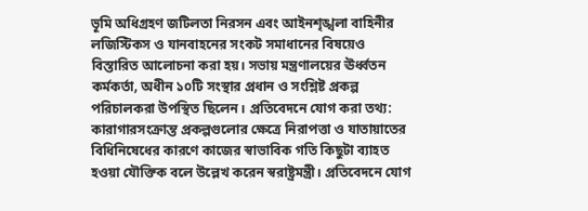ভূমি অধিগ্রহণ জটিলতা নিরসন এবং আইনশৃঙ্খলা বাহিনীর লজিস্টিকস ও যানবাহনের সংকট সমাধানের বিষয়েও বিস্তারিত আলোচনা করা হয়। সভায় মন্ত্রণালয়ের ঊর্ধ্বতন কর্মকর্তা, অধীন ১০টি সংস্থার প্রধান ও সংশ্লিষ্ট প্রকল্প পরিচালকরা উপস্থিত ছিলেন। প্রতিবেদনে যোগ করা তথ্য: কারাগারসংক্রান্ত প্রকল্পগুলোর ক্ষেত্রে নিরাপত্তা ও যাতায়াতের বিধিনিষেধের কারণে কাজের স্বাভাবিক গতি কিছুটা ব্যাহত হওয়া যৌক্তিক বলে উল্লেখ করেন স্বরাষ্ট্রমন্ত্রী। প্রতিবেদনে যোগ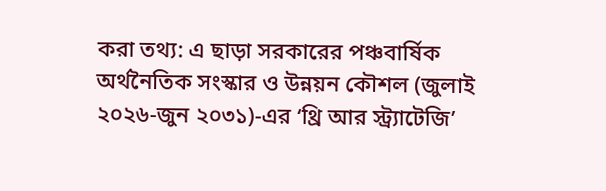করা তথ্য: এ ছাড়া সরকারের পঞ্চবার্ষিক অর্থনৈতিক সংস্কার ও উন্নয়ন কৌশল (জুলাই ২০২৬-জুন ২০৩১)-এর ‘থ্রি আর স্ট্র্যাটেজি’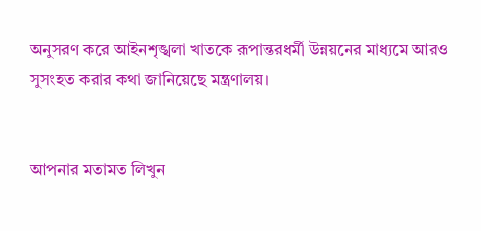অনুসরণ করে আইনশৃঙ্খলা খাতকে রূপান্তরধর্মী উন্নয়নের মাধ্যমে আরও সুসংহত করার কথা জানিয়েছে মন্ত্রণালয়।


আপনার মতামত লিখুন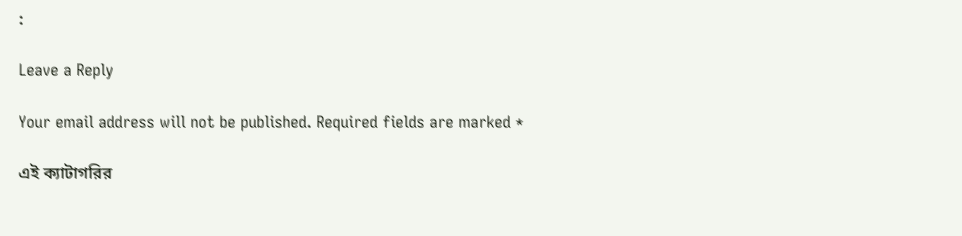:

Leave a Reply

Your email address will not be published. Required fields are marked *

এই ক্যাটাগরির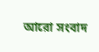আরো সংবাদ